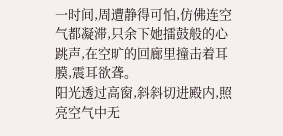一时间,周遭静得可怕,仿佛连空气都凝滞,只余下她擂鼓般的心跳声,在空旷的回廊里撞击着耳膜,震耳欲聋。
阳光透过高窗,斜斜切进殿内,照亮空气中无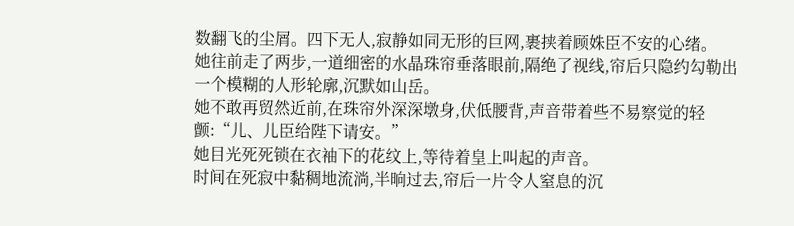数翻飞的尘屑。四下无人,寂静如同无形的巨网,裹挟着顾姝臣不安的心绪。
她往前走了两步,一道细密的水晶珠帘垂落眼前,隔绝了视线,帘后只隐约勾勒出一个模糊的人形轮廓,沉默如山岳。
她不敢再贸然近前,在珠帘外深深墩身,伏低腰背,声音带着些不易察觉的轻颤:“儿、儿臣给陛下请安。”
她目光死死锁在衣袖下的花纹上,等待着皇上叫起的声音。
时间在死寂中黏稠地流淌,半晌过去,帘后一片令人窒息的沉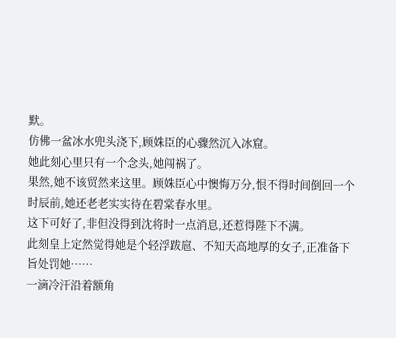默。
仿佛一盆冰水兜头浇下,顾姝臣的心骤然沉入冰窟。
她此刻心里只有一个念头,她闯祸了。
果然,她不该贸然来这里。顾姝臣心中懊悔万分,恨不得时间倒回一个时辰前,她还老老实实待在碧棠春水里。
这下可好了,非但没得到沈将时一点消息,还惹得陛下不满。
此刻皇上定然觉得她是个轻浮跋扈、不知天高地厚的女子,正准备下旨处罚她……
一滴冷汗沿着额角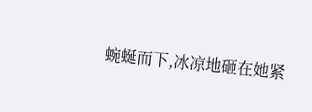蜿蜒而下,冰凉地砸在她紧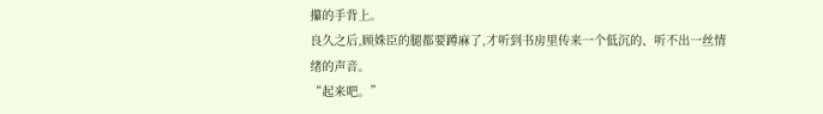攥的手背上。
良久之后,顾姝臣的腿都要蹲麻了,才听到书房里传来一个低沉的、听不出一丝情绪的声音。
“起来吧。”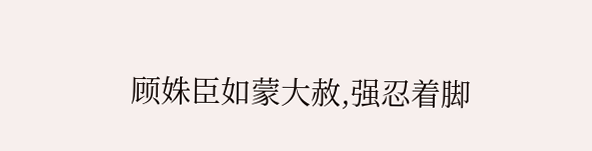顾姝臣如蒙大赦,强忍着脚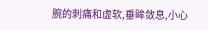腕的刺痛和虚软,垂眸敛息,小心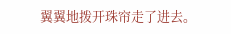翼翼地拨开珠帘走了进去。